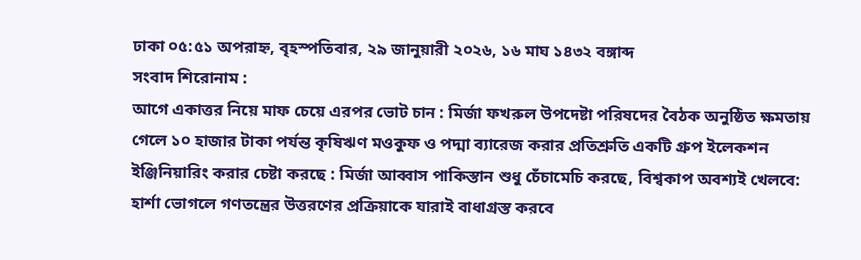ঢাকা ০৫:৫১ অপরাহ্ন, বৃহস্পতিবার, ২৯ জানুয়ারী ২০২৬, ১৬ মাঘ ১৪৩২ বঙ্গাব্দ
সংবাদ শিরোনাম :
আগে একাত্তর নিয়ে মাফ চেয়ে এরপর ভোট চান : মির্জা ফখরুল উপদেষ্টা পরিষদের বৈঠক অনুষ্ঠিত ক্ষমতায় গেলে ১০ হাজার টাকা পর্যন্ত কৃষিঋণ মওকুফ ও পদ্মা ব্যারেজ করার প্রতিশ্রুতি একটি গ্রুপ ইলেকশন ইঞ্জিনিয়ারিং করার চেষ্টা করছে : মির্জা আব্বাস পাকিস্তান শুধু চেঁচামেচি করছে, বিশ্বকাপ অবশ্যই খেলবে: হার্শা ভোগলে গণতন্ত্রের উত্তরণের প্রক্রিয়াকে যারাই বাধাগ্রস্ত করবে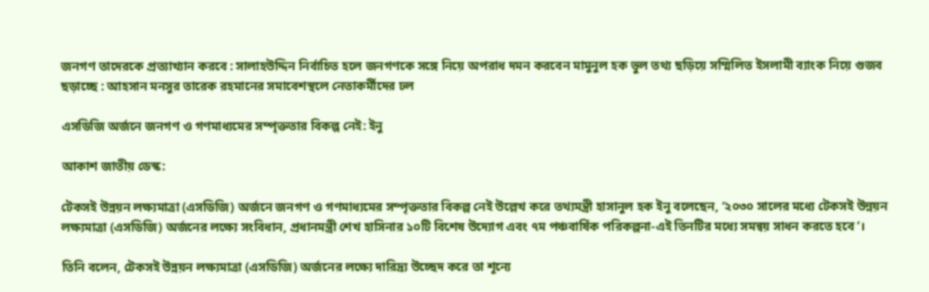জনগণ তাদেরকে প্রত্যাখ্যান করবে : সালাহউদ্দিন নির্বাচিত হলে জনগণকে সঙ্গে নিয়ে অপরাধ দমন করবেন মামুনুল হক ভুল তথ্য ছড়িয়ে সম্মিলিত ইসলামী ব্যাংক নিয়ে গুজব ছড়াচ্ছে : আহসান মনসুর তারেক রহমানের সমাবেশস্থলে নেতাকর্মীদের ঢল

এসডিজি অর্জনে জনগণ ও গণমাধ্যমের সম্পৃক্ততার বিকল্প নেই: ইনু

আকাশ জাতীয় ডেস্ক:

টেকসই উন্নয়ন লক্ষ্যমাত্রা (এসডিজি) অর্জনে জনগণ ও গণমাধ্যমের সম্পৃক্ততার বিকল্প নেই উল্লেখ করে তথ্যমন্ত্রী হাসানুল হক ইনু বলেছেন, ‘২০৩০ সালের মধ্যে টেকসই উন্নয়ন লক্ষ্যমাত্রা (এসডিজি) অর্জনের লক্ষ্যে সংবিধান, প্রধানমন্ত্রী শেখ হাসিনার ১০টি বিশেষ উদ্যোগ এবং ৭ম পঞ্চবার্ষিক পরিকল্পনা-এই তিনটির মধ্যে সমন্বয় সাধন করতে হবে’।

তিনি বলেন, টেকসই উন্নয়ন লক্ষ্যমাত্রা (এসডিজি) অর্জনের লক্ষ্যে দারিদ্র্য উচ্ছেদ করে তা শূন্যে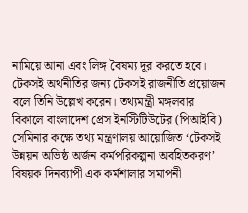নামিয়ে আনা এবং লিঙ্গ বৈষম্য দূর করতে হবে। টেকসই অর্থনীতির জন্য টেকসই রাজনীতি প্রয়োজন বলে তিনি উল্লেখ করেন। তথ্যমন্ত্রী মঙ্গলবার বিকালে বাংলাদেশ প্রেস ইনস্টিটিউটের (পিআইবি) সেমিনার কক্ষে তথ্য মন্ত্রণালয় আয়োজিত ‘টেকসই উন্নয়ন অভিষ্ঠ অর্জন কর্মপরিকল্পনা অবহিতকরণ’ বিষয়ক দিনব্যাপী এক কর্মশালার সমাপনী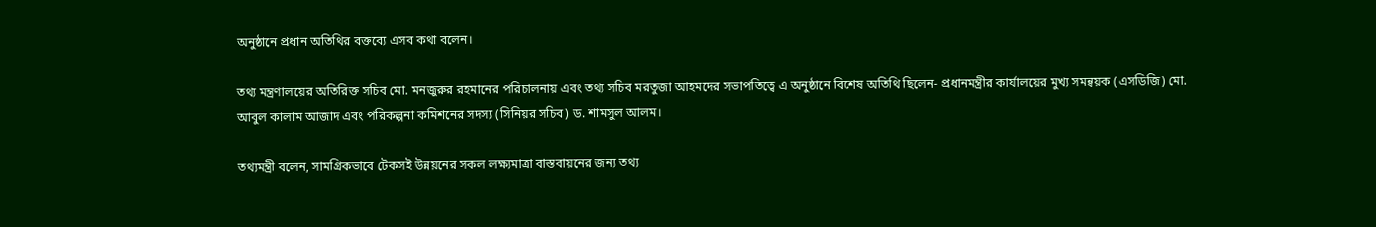অনুষ্ঠানে প্রধান অতিথির বক্তব্যে এসব কথা বলেন।

তথ্য মন্ত্রণালয়ের অতিরিক্ত সচিব মো. মনজুরুর রহমানের পরিচালনায় এবং তথ্য সচিব মরতুজা আহমদের সভাপতিত্বে এ অনুষ্ঠানে বিশেষ অতিথি ছিলেন- প্রধানমন্ত্রীর কার্যালয়ের মুখ্য সমন্বয়ক (এসডিজি) মো. আবুল কালাম আজাদ এবং পরিকল্পনা কমিশনের সদস্য (সিনিয়র সচিব) ড. শামসুল আলম।

তথ্যমন্ত্রী বলেন, সামগ্রিকভাবে টেকসই উন্নয়নের সকল লক্ষ্যমাত্রা বাস্তবায়নের জন্য তথ্য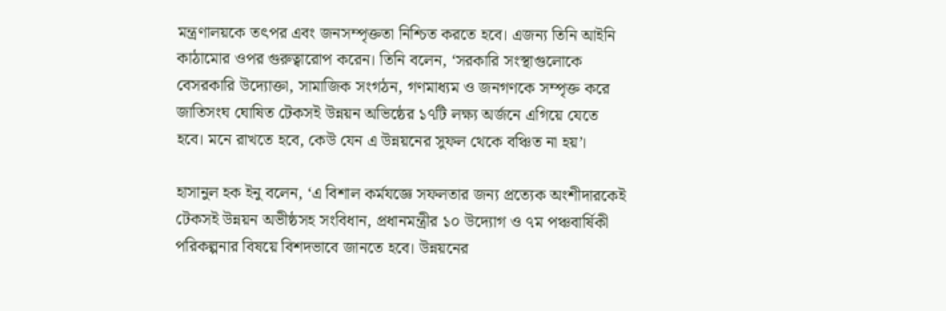মন্ত্রণালয়কে তৎপর এবং জনসম্পৃক্ততা নিশ্চিত করতে হবে। এজন্য তিনি আইনি কাঠামোর ওপর গুরুত্বারোপ করেন। তিনি বলেন, ‘সরকারি সংস্থাগুলোকে বেসরকারি উদ্যোক্তা, সামাজিক সংগঠন, গণমাধ্যম ও জনগণকে সম্পৃক্ত করে জাতিসংঘ ঘোষিত টেকসই উন্নয়ন অভিষ্ঠের ১৭টি লক্ষ্য অর্জনে এগিয়ে যেতে হবে। মনে রাখতে হবে, কেউ যেন এ উন্নয়নের সুফল থেকে বঞ্চিত না হয়’।

হাসানুল হক ইনু বলেন, ‘এ বিশাল কর্মযজ্ঞে সফলতার জন্য প্রত্যেক অংশীদারকেই টেকসই উন্নয়ন অভীষ্ঠসহ সংবিধান, প্রধানমন্ত্রীর ১০ উদ্যোগ ও ৭ম পঞ্চবার্ষিকী পরিকল্পনার বিষয়ে বিশদভাবে জানতে হবে। উন্নয়নের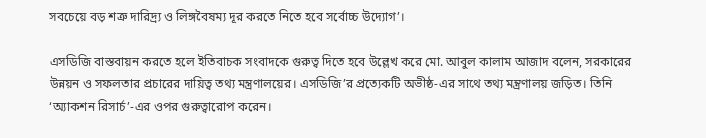সবচেয়ে বড় শত্রু দারিদ্র্য ও লিঙ্গবৈষম্য দূর করতে নিতে হবে সর্বোচ্চ উদ্যোগ’।

এসডিজি বাস্তবায়ন করতে হলে ইতিবাচক সংবাদকে গুরুত্ব দিতে হবে উল্লেখ করে মো. আবুল কালাম আজাদ বলেন, সরকারের উন্নয়ন ও সফলতার প্রচারের দায়িত্ব তথ্য মন্ত্রণালয়ের। এসডিজি’র প্রত্যেকটি অভীষ্ঠ-এর সাথে তথ্য মন্ত্রণালয় জড়িত। তিনি ‘অ্যাকশন রিসার্চ’-এর ওপর গুরুত্বারোপ করেন।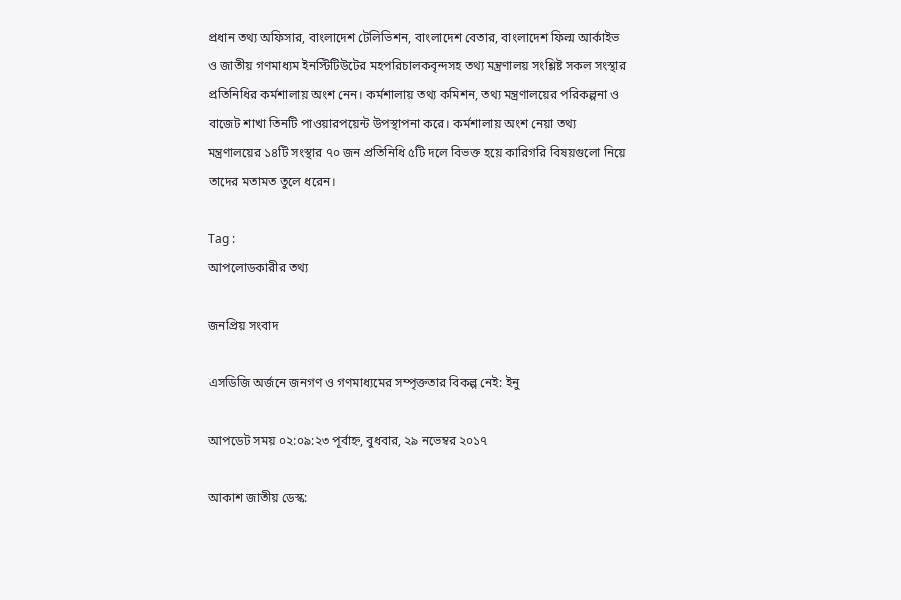প্রধান তথ্য অফিসার, বাংলাদেশ টেলিভিশন, বাংলাদেশ বেতার, বাংলাদেশ ফিল্ম আর্কাইভ ও জাতীয় গণমাধ্যম ইনস্টিটিউটের মহপরিচালকবৃন্দসহ তথ্য মন্ত্রণালয় সংশ্লিষ্ট সকল সংস্থার প্রতিনিধির কর্মশালায় অংশ নেন। কর্মশালায় তথ্য কমিশন, তথ্য মন্ত্রণালয়ের পরিকল্পনা ও বাজেট শাখা তিনটি পাওয়ারপয়েন্ট উপস্থাপনা করে। কর্মশালায় অংশ নেয়া তথ্য মন্ত্রণালয়ের ১৪টি সংস্থার ৭০ জন প্রতিনিধি ৫টি দলে বিভক্ত হয়ে কারিগরি বিষয়গুলো নিয়ে তাদের মতামত তুলে ধরেন।

Tag :
আপলোডকারীর তথ্য

জনপ্রিয় সংবাদ

এসডিজি অর্জনে জনগণ ও গণমাধ্যমের সম্পৃক্ততার বিকল্প নেই: ইনু

আপডেট সময় ০২:০৯:২৩ পূর্বাহ্ন, বুধবার, ২৯ নভেম্বর ২০১৭

আকাশ জাতীয় ডেস্ক: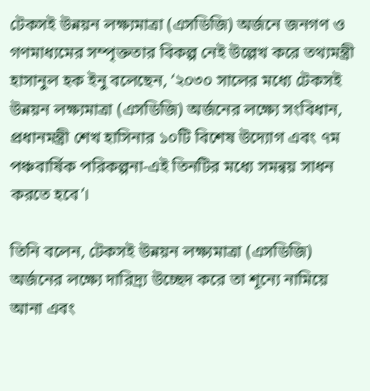টেকসই উন্নয়ন লক্ষ্যমাত্রা (এসডিজি) অর্জনে জনগণ ও গণমাধ্যমের সম্পৃক্ততার বিকল্প নেই উল্লেখ করে তথ্যমন্ত্রী হাসানুল হক ইনু বলেছেন, ‘২০৩০ সালের মধ্যে টেকসই উন্নয়ন লক্ষ্যমাত্রা (এসডিজি) অর্জনের লক্ষ্যে সংবিধান, প্রধানমন্ত্রী শেখ হাসিনার ১০টি বিশেষ উদ্যোগ এবং ৭ম পঞ্চবার্ষিক পরিকল্পনা-এই তিনটির মধ্যে সমন্বয় সাধন করতে হবে’।

তিনি বলেন, টেকসই উন্নয়ন লক্ষ্যমাত্রা (এসডিজি) অর্জনের লক্ষ্যে দারিদ্র্য উচ্ছেদ করে তা শূন্যে নামিয়ে আনা এবং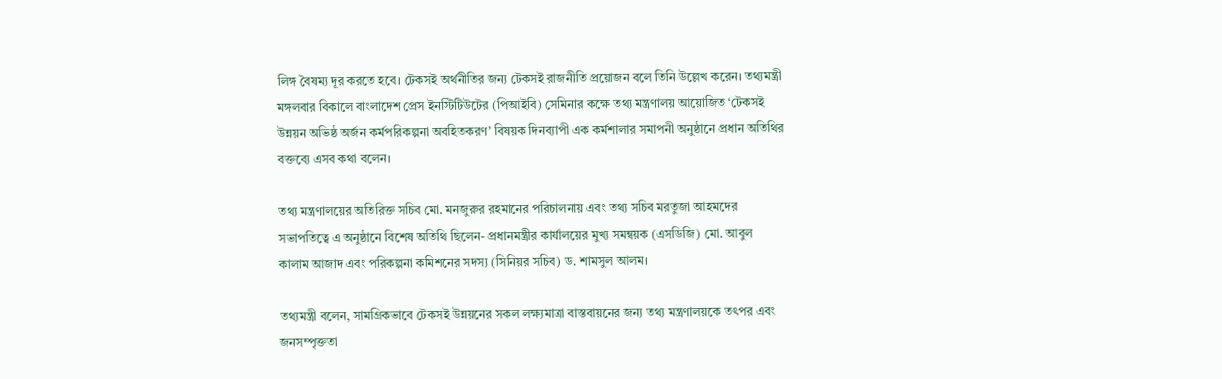লিঙ্গ বৈষম্য দূর করতে হবে। টেকসই অর্থনীতির জন্য টেকসই রাজনীতি প্রয়োজন বলে তিনি উল্লেখ করেন। তথ্যমন্ত্রী মঙ্গলবার বিকালে বাংলাদেশ প্রেস ইনস্টিটিউটের (পিআইবি) সেমিনার কক্ষে তথ্য মন্ত্রণালয় আয়োজিত ‘টেকসই উন্নয়ন অভিষ্ঠ অর্জন কর্মপরিকল্পনা অবহিতকরণ’ বিষয়ক দিনব্যাপী এক কর্মশালার সমাপনী অনুষ্ঠানে প্রধান অতিথির বক্তব্যে এসব কথা বলেন।

তথ্য মন্ত্রণালয়ের অতিরিক্ত সচিব মো. মনজুরুর রহমানের পরিচালনায় এবং তথ্য সচিব মরতুজা আহমদের সভাপতিত্বে এ অনুষ্ঠানে বিশেষ অতিথি ছিলেন- প্রধানমন্ত্রীর কার্যালয়ের মুখ্য সমন্বয়ক (এসডিজি) মো. আবুল কালাম আজাদ এবং পরিকল্পনা কমিশনের সদস্য (সিনিয়র সচিব) ড. শামসুল আলম।

তথ্যমন্ত্রী বলেন, সামগ্রিকভাবে টেকসই উন্নয়নের সকল লক্ষ্যমাত্রা বাস্তবায়নের জন্য তথ্য মন্ত্রণালয়কে তৎপর এবং জনসম্পৃক্ততা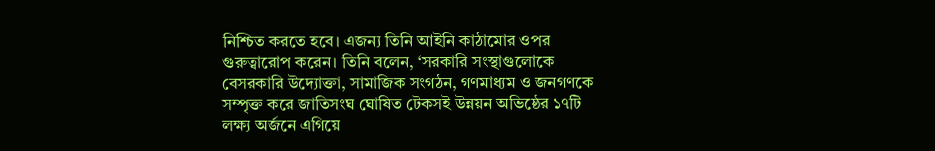নিশ্চিত করতে হবে। এজন্য তিনি আইনি কাঠামোর ওপর গুরুত্বারোপ করেন। তিনি বলেন, ‘সরকারি সংস্থাগুলোকে বেসরকারি উদ্যোক্তা, সামাজিক সংগঠন, গণমাধ্যম ও জনগণকে সম্পৃক্ত করে জাতিসংঘ ঘোষিত টেকসই উন্নয়ন অভিষ্ঠের ১৭টি লক্ষ্য অর্জনে এগিয়ে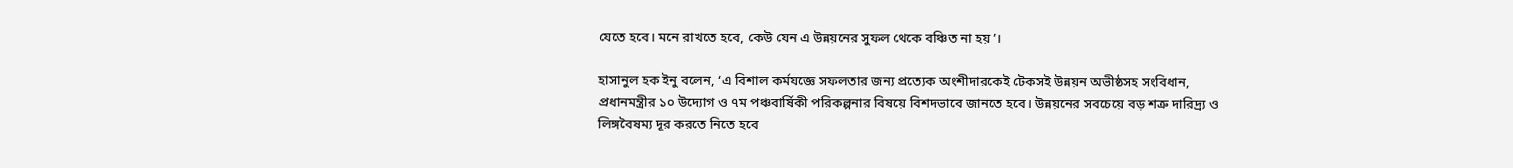যেতে হবে। মনে রাখতে হবে, কেউ যেন এ উন্নয়নের সুফল থেকে বঞ্চিত না হয়’।

হাসানুল হক ইনু বলেন, ‘এ বিশাল কর্মযজ্ঞে সফলতার জন্য প্রত্যেক অংশীদারকেই টেকসই উন্নয়ন অভীষ্ঠসহ সংবিধান, প্রধানমন্ত্রীর ১০ উদ্যোগ ও ৭ম পঞ্চবার্ষিকী পরিকল্পনার বিষয়ে বিশদভাবে জানতে হবে। উন্নয়নের সবচেয়ে বড় শত্রু দারিদ্র্য ও লিঙ্গবৈষম্য দূর করতে নিতে হবে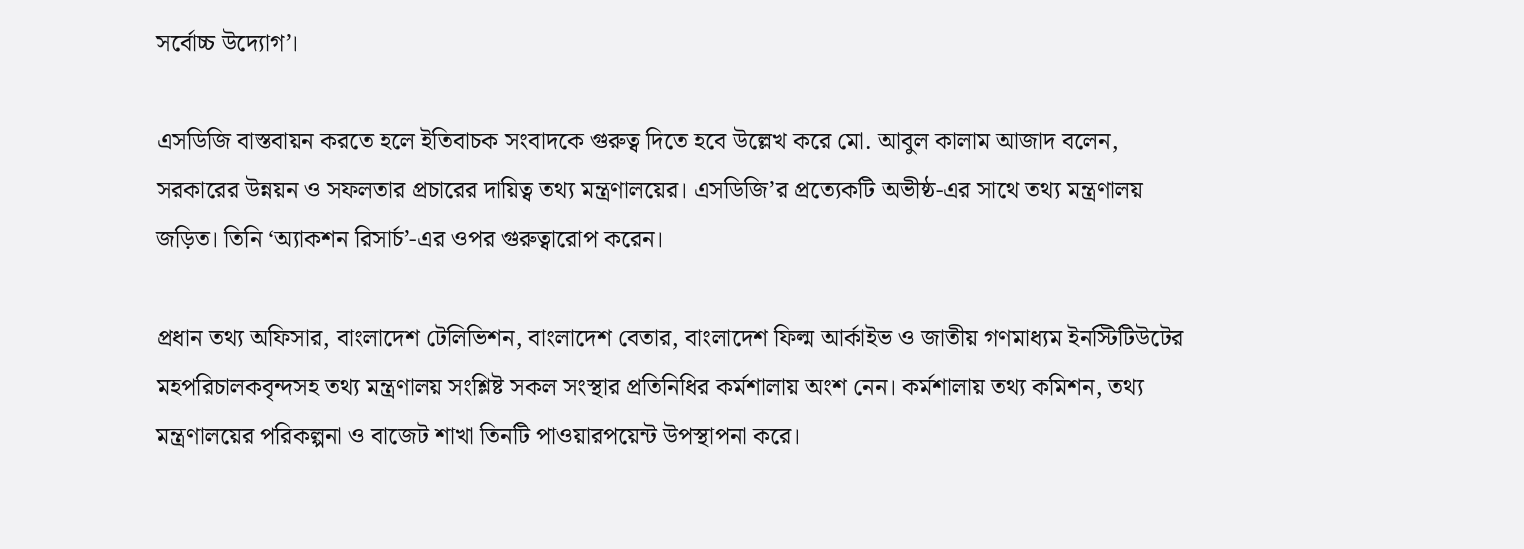সর্বোচ্চ উদ্যোগ’।

এসডিজি বাস্তবায়ন করতে হলে ইতিবাচক সংবাদকে গুরুত্ব দিতে হবে উল্লেখ করে মো. আবুল কালাম আজাদ বলেন, সরকারের উন্নয়ন ও সফলতার প্রচারের দায়িত্ব তথ্য মন্ত্রণালয়ের। এসডিজি’র প্রত্যেকটি অভীষ্ঠ-এর সাথে তথ্য মন্ত্রণালয় জড়িত। তিনি ‘অ্যাকশন রিসার্চ’-এর ওপর গুরুত্বারোপ করেন।

প্রধান তথ্য অফিসার, বাংলাদেশ টেলিভিশন, বাংলাদেশ বেতার, বাংলাদেশ ফিল্ম আর্কাইভ ও জাতীয় গণমাধ্যম ইনস্টিটিউটের মহপরিচালকবৃন্দসহ তথ্য মন্ত্রণালয় সংশ্লিষ্ট সকল সংস্থার প্রতিনিধির কর্মশালায় অংশ নেন। কর্মশালায় তথ্য কমিশন, তথ্য মন্ত্রণালয়ের পরিকল্পনা ও বাজেট শাখা তিনটি পাওয়ারপয়েন্ট উপস্থাপনা করে।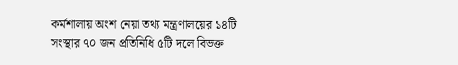কর্মশালায় অংশ নেয়া তথ্য মন্ত্রণালয়ের ১৪টি সংস্থার ৭০ জন প্রতিনিধি ৫টি দলে বিভক্ত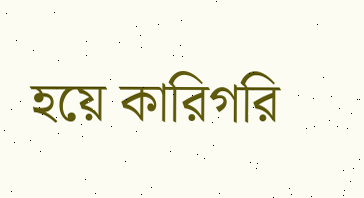হয়ে কারিগরি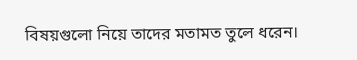বিষয়গুলো নিয়ে তাদের মতামত তুলে ধরেন।